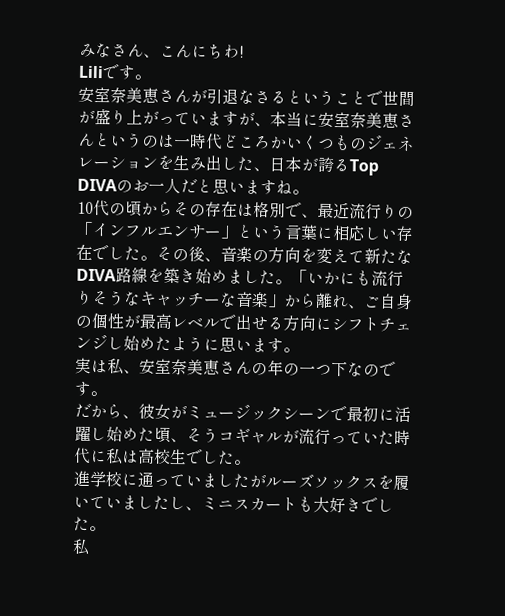みなさん、こんにちわ!
Liliです。
安室奈美恵さんが引退なさるということで世間が盛り上がっていますが、本当に安室奈美恵さんというのは一時代どころかいくつものジェネレーションを生み出した、日本が誇るTop DIVAのお一人だと思いますね。
10代の頃からその存在は格別で、最近流行りの「インフルエンサー」という言葉に相応しい存在でした。その後、音楽の方向を変えて新たなDIVA路線を築き始めました。「いかにも流行りそうなキャッチーな音楽」から離れ、ご自身の個性が最高レベルで出せる方向にシフトチェンジし始めたように思います。
実は私、安室奈美恵さんの年の一つ下なのです。
だから、彼女がミュージックシーンで最初に活躍し始めた頃、そうコギャルが流行っていた時代に私は高校生でした。
進学校に通っていましたがルーズソックスを履いていましたし、ミニスカートも大好きでした。
私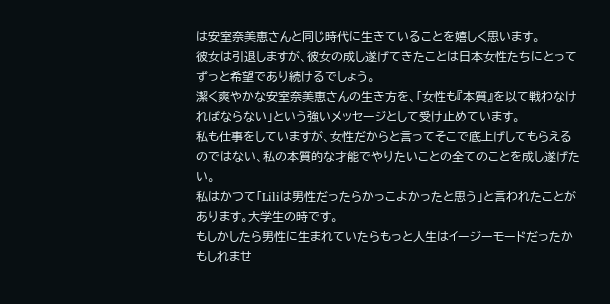は安室奈美恵さんと同じ時代に生きていることを嬉しく思います。
彼女は引退しますが、彼女の成し遂げてきたことは日本女性たちにとってずっと希望であり続けるでしょう。
潔く爽やかな安室奈美恵さんの生き方を、「女性も『本質』を以て戦わなければならない」という強いメッセージとして受け止めています。
私も仕事をしていますが、女性だからと言ってそこで底上げしてもらえるのではない、私の本質的な才能でやりたいことの全てのことを成し遂げたい。
私はかつて「Liliは男性だったらかっこよかったと思う」と言われたことがあります。大学生の時です。
もしかしたら男性に生まれていたらもっと人生はイージーモードだったかもしれませ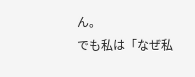ん。
でも私は「なぜ私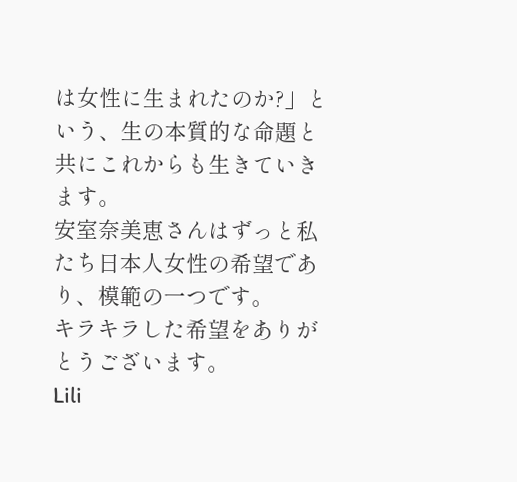は女性に生まれたのか?」という、生の本質的な命題と共にこれからも生きていきます。
安室奈美恵さんはずっと私たち日本人女性の希望であり、模範の一つです。
キラキラした希望をありがとうございます。
Lili